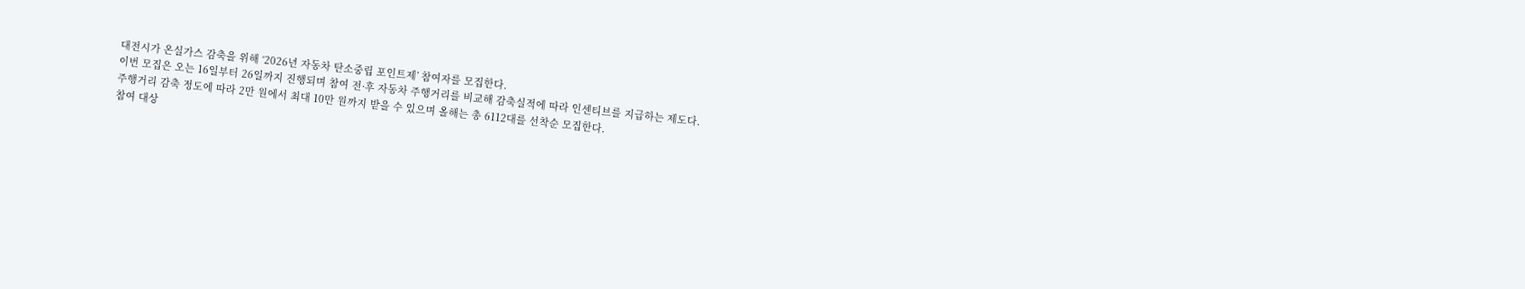대전시가 온실가스 감축을 위해 ‘2026년 자동차 탄소중립 포인트제’ 참여자를 모집한다.
이번 모집은 오는 16일부터 26일까지 진행되며 참여 전·후 자동차 주행거리를 비교해 감축실적에 따라 인센티브를 지급하는 제도다.
주행거리 감축 정도에 따라 2만 원에서 최대 10만 원까지 받을 수 있으며 올해는 총 6112대를 선착순 모집한다.
참여 대상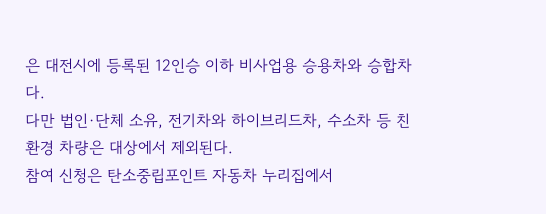은 대전시에 등록된 12인승 이하 비사업용 승용차와 승합차다.
다만 법인·단체 소유, 전기차와 하이브리드차, 수소차 등 친환경 차량은 대상에서 제외된다.
참여 신청은 탄소중립포인트 자동차 누리집에서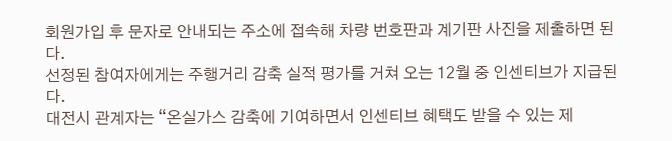회원가입 후 문자로 안내되는 주소에 접속해 차량 번호판과 계기판 사진을 제출하면 된다.
선정된 참여자에게는 주행거리 감축 실적 평가를 거쳐 오는 12월 중 인센티브가 지급된다.
대전시 관계자는 “온실가스 감축에 기여하면서 인센티브 혜택도 받을 수 있는 제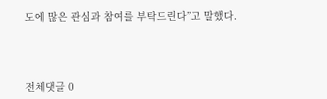도에 많은 관심과 참여를 부탁드린다”고 말했다.




전체댓글 0